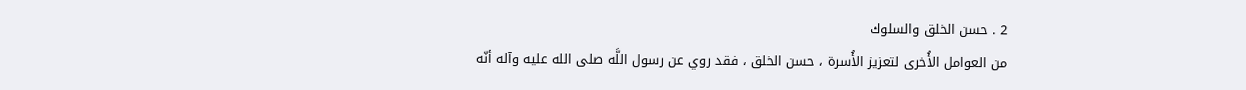2 . حسن الخلق والسلوك
من العوامل الأُخرى لتعزيز الأُسرة ، حسن الخلق ، فقد روي عن رسول اللَّه صلى الله عليه وآله أنّه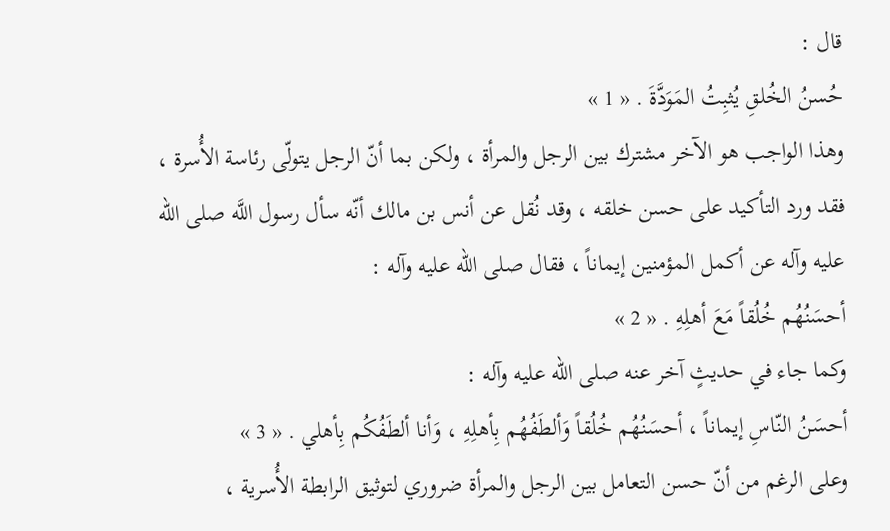قال :
حُسنُ الخُلقِ يُثبِتُ المَوَدَّةَ . « 1 »
وهذا الواجب هو الآخر مشترك بين الرجل والمرأة ، ولكن بما أنّ الرجل يتولّى رئاسة الأُسرة ، فقد ورد التأكيد على حسن خلقه ، وقد نُقل عن أنس بن مالك أنّه سأل رسول اللَّه صلى الله عليه وآله عن أكمل المؤمنين إيماناً ، فقال صلى الله عليه وآله :
أحسَنُهُم خُلُقاً مَعَ أهلِهِ . « 2 »
وكما جاء في حديثٍ آخر عنه صلى الله عليه وآله :
أحسَنُ النّاسِ إيماناً ، أحسَنُهُم خُلُقاً وَألطَفُهُم بِأهلِهِ ، وَأنا ألطَفُكُم بِأهلي . « 3 »
وعلى الرغم من أنّ حسن التعامل بين الرجل والمرأة ضروري لتوثيق الرابطة الأُسرية ،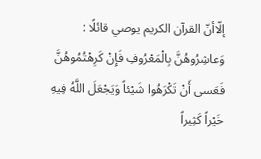إلّاأنّ القرآن الكريم يوصي قائلًا :
وَعاشِرُوهُنَّ بِالْمَعْرُوفِ فَإِنْ كَرِهْتُمُوهُنَّ فَعَسى أَنْ تَكْرَهُوا شَيْئاً وَيَجْعَلَ اللَّهُ فِيهِ خَيْراً كَثِيراً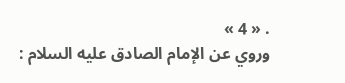. « 4 »
وروي عن الإمام الصادق عليه السلام :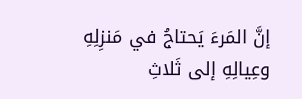إنَّ المَرءَ يَحتاجُ في مَنزِلِهِ وعِيالِهِ إلى ثَلاثِ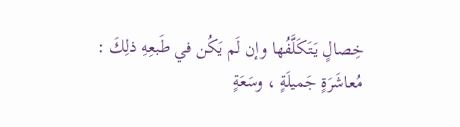خِصالٍ يَتَكَلَّفُها وإن لَم يَكُن في طَبعِهِ ذلِكَ : مُعاشَرَةٍ جَميلَةٍ ، وسَعَةٍ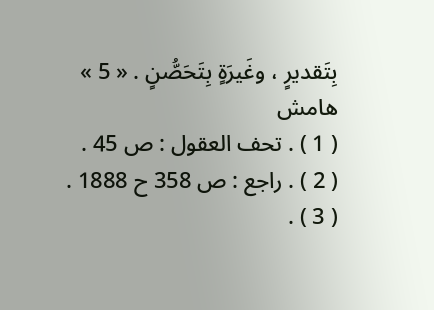بِتَقديرٍ ، وغَيرَةٍ بِتَحَصُّنٍ . « 5 »
هامش
( 1 ) . تحف العقول : ص 45 .
( 2 ) . راجع : ص 358 ح 1888 .
( 3 ) .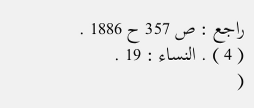راجع : ص 357 ح 1886 .
( 4 ) . النساء : 19 .
(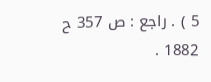5 ) . راجع : ص 357 ح 1882 .